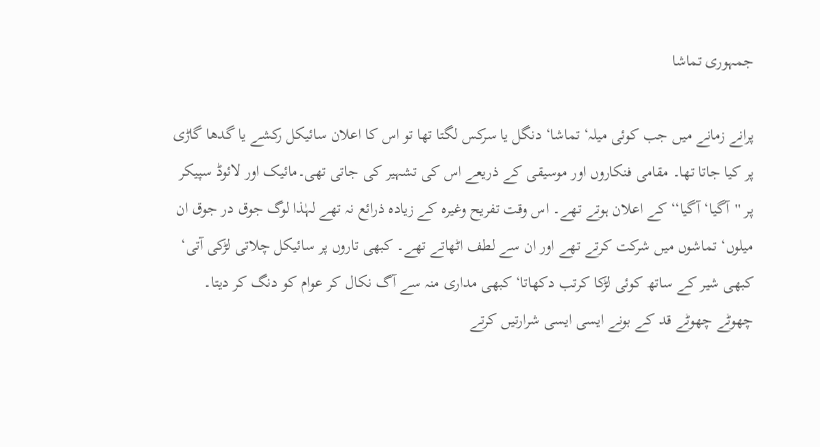جمہوری تماشا

پرانے زمانے میں جب کوئی میلہ‘ تماشا‘ دنگل یا سرکس لگتا تھا تو اس کا اعلان سائیکل رکشے یا گدھا گاڑی پر کیا جاتا تھا۔ مقامی فنکاروں اور موسیقی کے ذریعے اس کی تشہیر کی جاتی تھی۔مائیک اور لائوڈ سپیکر پر ''آگیا‘ آگیا‘‘ کے اعلان ہوتے تھے۔ اس وقت تفریح وغیرہ کے زیادہ ذرائع نہ تھے لہٰذا لوگ جوق در جوق ان میلوں‘ تماشوں میں شرکت کرتے تھے اور ان سے لطف اٹھاتے تھے۔ کبھی تاروں پر سائیکل چلاتی لڑکی آتی‘ کبھی شیر کے ساتھ کوئی لڑکا کرتب دکھاتا‘ کبھی مداری منہ سے آگ نکال کر عوام کو دنگ کر دیتا۔ چھوٹے چھوٹے قد کے بونے ایسی ایسی شرارتیں کرتے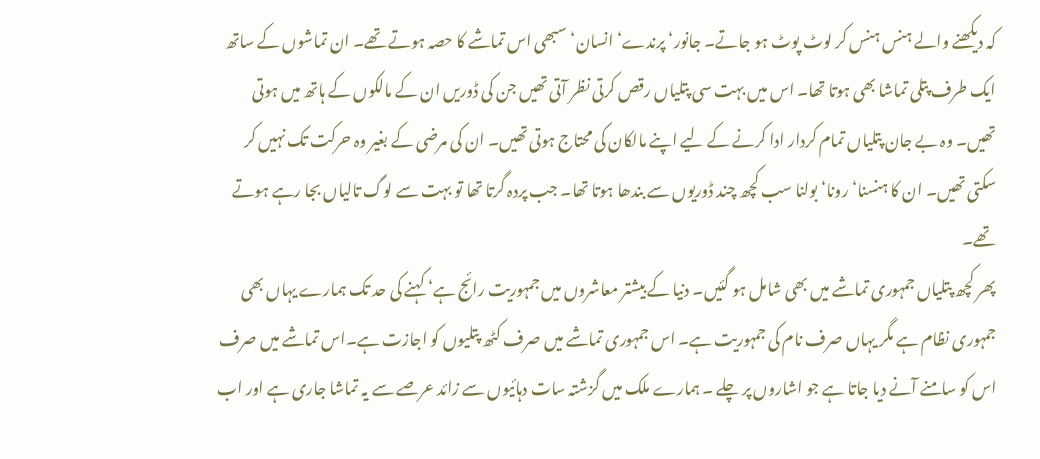کہ دیکھنے والے ہنس ہنس کر لوٹ پوٹ ہو جاتے۔ جانور‘ پرندے‘ انسان‘ سبھی اس تماشے کا حصہ ہوتے تھے۔ ان تماشوں کے ساتھ ایک طرف پتلی تماشا بھی ہوتا تھا۔ اس میں بہت سی پتلیاں رقص کرتی نظر آتی تھیں جن کی ڈوریں ان کے مالکوں کے ہاتھ میں ہوتی تھیں۔ وہ بے جان پتلیاں تمام کردار ادا کرنے کے لیے اپنے مالکان کی محتاج ہوتی تھیں۔ ان کی مرضی کے بغیر وہ حرکت تک نہیں کر سکتی تھیں۔ ان کا ہنسنا‘ رونا‘ بولنا سب کچھ چند ڈوریوں سے بندھا ہوتا تھا۔ جب پردہ گرتا تھا تو بہت سے لوگ تالیاں بجا رہے ہوتے تھے۔
پھر کچھ پتلیاں جمہوری تماشے میں بھی شامل ہو گئیں۔ دنیا کے بیشتر معاشروں میں جمہوریت رائج ہے‘ کہنے کی حد تک ہمارے یہاں بھی جمہوری نظام ہے مگر یہاں صرف نام کی جمہوریت ہے۔ اس جمہوری تماشے میں صرف کٹھ پتلیوں کو اجازت ہے۔اس تماشے میں صرف اس کو سامنے آنے دیا جاتا ہے جو اشاروں پر چلے ۔ ہمارے ملک میں گزشتہ سات دہائیوں سے زائد عرصے سے یہ تماشا جاری ہے اور اب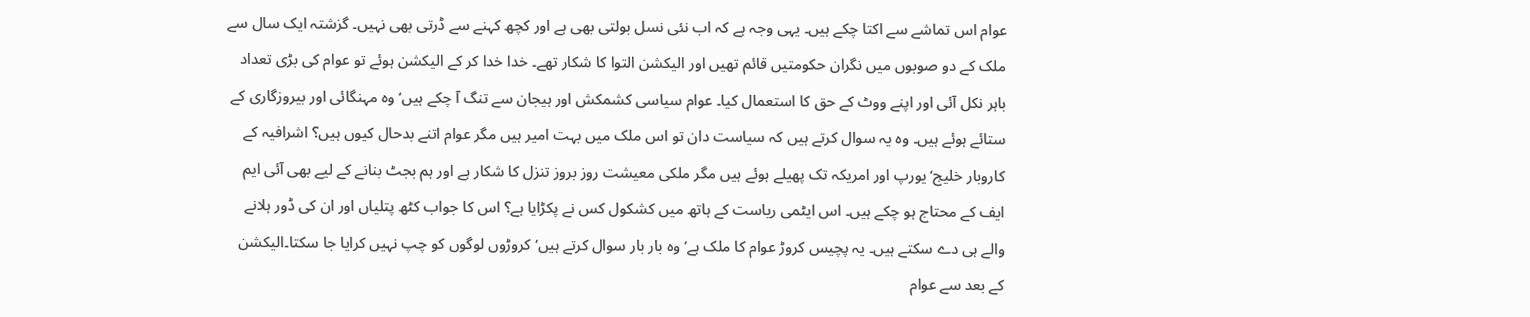عوام اس تماشے سے اکتا چکے ہیں۔ یہی وجہ ہے کہ اب نئی نسل بولتی بھی ہے اور کچھ کہنے سے ڈرتی بھی نہیں۔ گزشتہ ایک سال سے ملک کے دو صوبوں میں نگران حکومتیں قائم تھیں اور الیکشن التوا کا شکار تھے۔ خدا خدا کر کے الیکشن ہوئے تو عوام کی بڑی تعداد باہر نکل آئی اور اپنے ووٹ کے حق کا استعمال کیا۔ عوام سیاسی کشمکش اور ہیجان سے تنگ آ چکے ہیں‘ وہ مہنگائی اور بیروزگاری کے ستائے ہوئے ہیں۔ وہ یہ سوال کرتے ہیں کہ سیاست دان تو اس ملک میں بہت امیر ہیں مگر عوام اتنے بدحال کیوں ہیں؟ اشرافیہ کے کاروبار خلیج‘ یورپ اور امریکہ تک پھیلے ہوئے ہیں مگر ملکی معیشت روز بروز تنزل کا شکار ہے اور ہم بجٹ بنانے کے لیے بھی آئی ایم ایف کے محتاج ہو چکے ہیں۔ اس ایٹمی ریاست کے ہاتھ میں کشکول کس نے پکڑایا ہے؟ اس کا جواب کٹھ پتلیاں اور ان کی ڈور ہلانے والے ہی دے سکتے ہیں۔ یہ پچیس کروڑ عوام کا ملک ہے‘ وہ بار بار سوال کرتے ہیں‘ کروڑوں لوگوں کو چپ نہیں کرایا جا سکتا۔الیکشن کے بعد سے عوام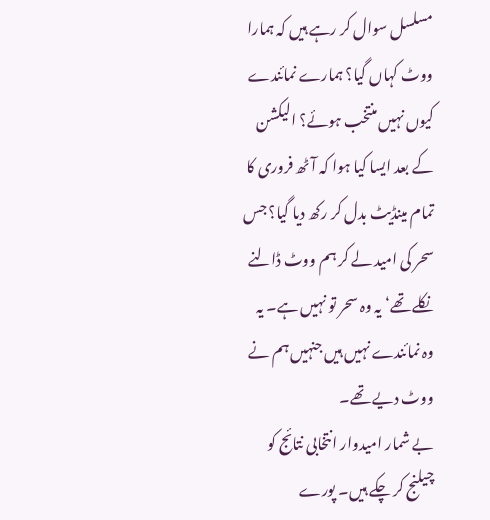مسلسل سوال کر رہے ہیں کہ ہمارا ووٹ کہاں گیا؟ ہمارے نمائندے کیوں نہیں منتخب ہوئے؟ الیکشن کے بعد ایسا کیا ہوا کہ آٹھ فروری کا تمام مینڈیٹ بدل کر رکھ دیا گیا؟ جس سحر کی امید لے کر ہم ووٹ ڈالنے نکلے تھے‘ یہ وہ سحر تو نہیں ہے۔ یہ وہ نمائندے نہیں ہیں جنہیں ہم نے ووٹ دیے تھے۔
بے شمار امیدوار انتخابی نتائج کو چیلنج کر چکے ہیں۔ پورے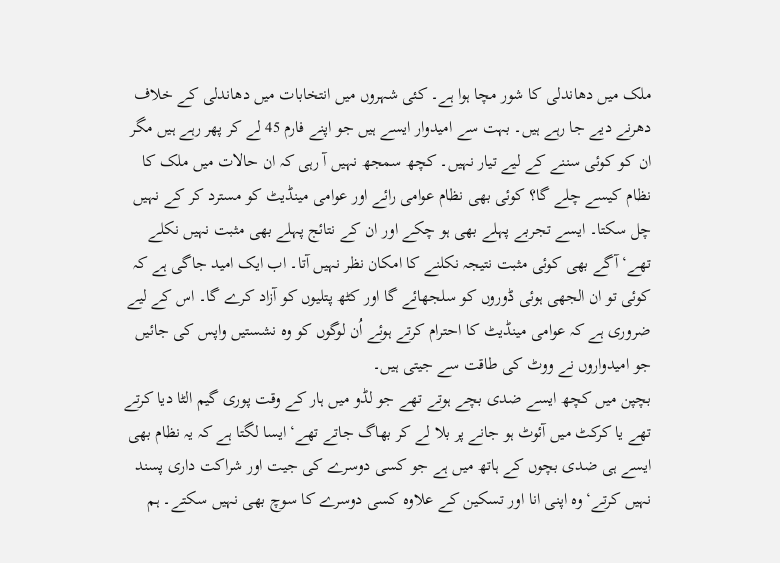ملک میں دھاندلی کا شور مچا ہوا ہے۔ کئی شہروں میں انتخابات میں دھاندلی کے خلاف دھرنے دیے جا رہے ہیں۔ بہت سے امیدوار ایسے ہیں جو اپنے فارم 45 لے کر پھر رہے ہیں مگر ان کو کوئی سننے کے لیے تیار نہیں۔ کچھ سمجھ نہیں آ رہی کہ ان حالات میں ملک کا نظام کیسے چلے گا؟ کوئی بھی نظام عوامی رائے اور عوامی مینڈیٹ کو مسترد کر کے نہیں چل سکتا۔ ایسے تجربے پہلے بھی ہو چکے اور ان کے نتائج پہلے بھی مثبت نہیں نکلے تھے‘ آگے بھی کوئی مثبت نتیجہ نکلنے کا امکان نظر نہیں آتا۔ اب ایک امید جاگی ہے کہ کوئی تو ان الجھی ہوئی ڈوروں کو سلجھائے گا اور کٹھ پتلیوں کو آزاد کرے گا۔ اس کے لیے ضروری ہے کہ عوامی مینڈیٹ کا احترام کرتے ہوئے اُن لوگوں کو وہ نشستیں واپس کی جائیں جو امیدواروں نے ووٹ کی طاقت سے جیتی ہیں۔
بچپن میں کچھ ایسے ضدی بچے ہوتے تھے جو لڈو میں ہار کے وقت پوری گیم الٹا دیا کرتے تھے یا کرکٹ میں آئوٹ ہو جانے پر بلا لے کر بھاگ جاتے تھے‘ ایسا لگتا ہے کہ یہ نظام بھی ایسے ہی ضدی بچوں کے ہاتھ میں ہے جو کسی دوسرے کی جیت اور شراکت داری پسند نہیں کرتے‘ وہ اپنی انا اور تسکین کے علاوہ کسی دوسرے کا سوچ بھی نہیں سکتے۔ ہم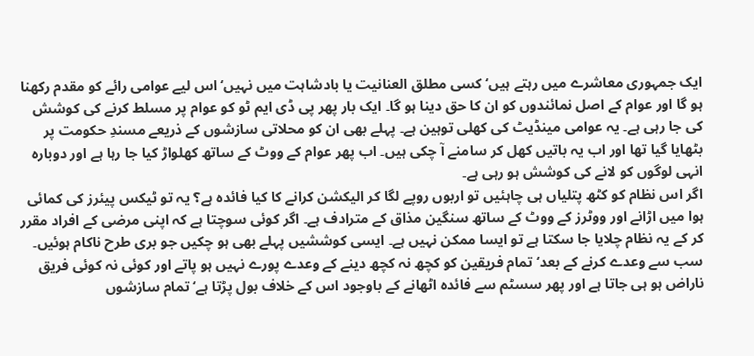ایک جمہوری معاشرے میں رہتے ہیں‘ کسی مطلق العنانیت یا بادشاہت میں نہیں‘ اس لیے عوامی رائے کو مقدم رکھنا ہو گا اور عوام کے اصل نمائندوں کو ان کا حق دینا ہو گا۔ ایک بار پھر پی ڈی ایم ٹو کو عوام پر مسلط کرنے کی کوشش کی جا رہی ہے۔ یہ عوامی مینڈیٹ کی کھلی توہین ہے۔ پہلے بھی ان کو محلاتی سازشوں کے ذریعے مسندِ حکومت پر بٹھایا گیا تھا اور اب یہ باتیں کھل کر سامنے آ چکی ہیں۔ اب پھر عوام کے ووٹ کے ساتھ کھلواڑ کیا جا رہا ہے اور دوبارہ انہی لوگوں کو لانے کی کوشش ہو رہی ہے۔
اگر اس نظام کو کٹھ پتلیاں ہی چاہئیں تو اربوں روپے لگا کر الیکشن کرانے کا کیا فائدہ ہے؟ یہ تو ٹیکس پیئرز کی کمائی ہوا میں اڑانے اور ووٹرز کے ووٹ کے ساتھ سنگین مذاق کے مترادف ہے۔ اگر کوئی سوچتا ہے کہ اپنی مرضی کے افراد مقرر کر کے یہ نظام چلایا جا سکتا ہے تو ایسا ممکن نہیں ہے۔ ایسی کوششیں پہلے بھی ہو چکیں جو بری طرح ناکام ہوئیں۔ سب سے وعدے کرنے کے بعد‘ تمام فریقین کو کچھ نہ کچھ دینے کے وعدے پورے نہیں ہو پاتے اور کوئی نہ کوئی فریق ناراض ہو ہی جاتا ہے اور پھر سسٹم سے فائدہ اٹھانے کے باوجود اس کے خلاف بول پڑتا ہے‘ تمام سازشوں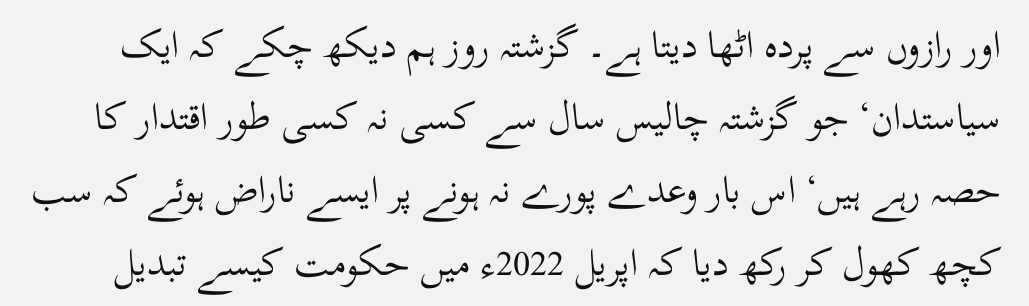اور رازوں سے پردہ اٹھا دیتا ہے۔ گزشتہ روز ہم دیکھ چکے کہ ایک سیاستدان‘ جو گزشتہ چالیس سال سے کسی نہ کسی طور اقتدار کا حصہ رہے ہیں‘ اس بار وعدے پورے نہ ہونے پر ایسے ناراض ہوئے کہ سب کچھ کھول کر رکھ دیا کہ اپریل 2022ء میں حکومت کیسے تبدیل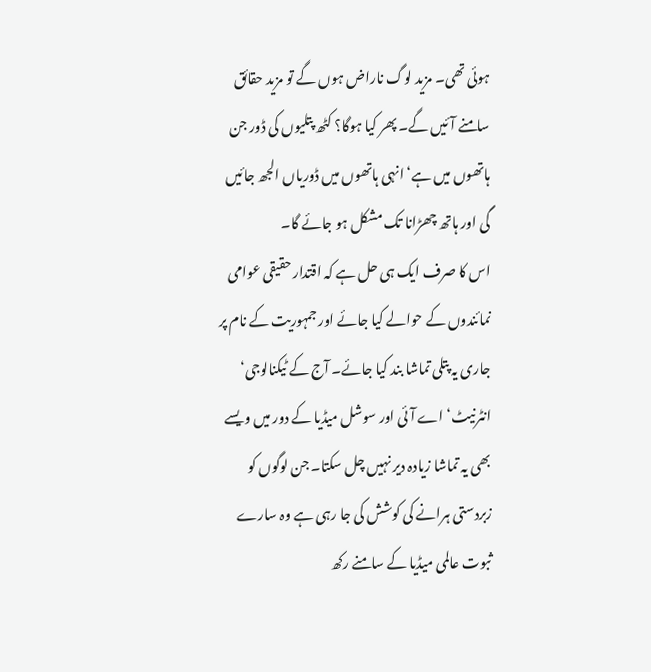ہوئی تھی۔ مزید لوگ ناراض ہوں گے تو مزید حقائق سامنے آئیں گے۔ پھر کیا ہوگا؟ کٹھ پتلیوں کی ڈور جن ہاتھوں میں ہے‘ انہی ہاتھوں میں ڈوریاں الجھ جائیں گی اور ہاتھ چھڑانا تک مشکل ہو جائے گا۔
اس کا صرف ایک ہی حل ہے کہ اقتدار حقیقی عوامی نمائندوں کے حوالے کیا جائے اور جمہوریت کے نام پر جاری یہ پتلی تماشا بند کیا جائے۔ آج کے ٹیکنالوجی‘ انٹرنیٹ‘ اے آئی اور سوشل میڈیا کے دور میں ویسے بھی یہ تماشا زیادہ دیر نہیں چل سکتا۔ جن لوگوں کو زبردستی ہرانے کی کوشش کی جا رہی ہے وہ سارے ثبوت عالمی میڈیا کے سامنے رکھ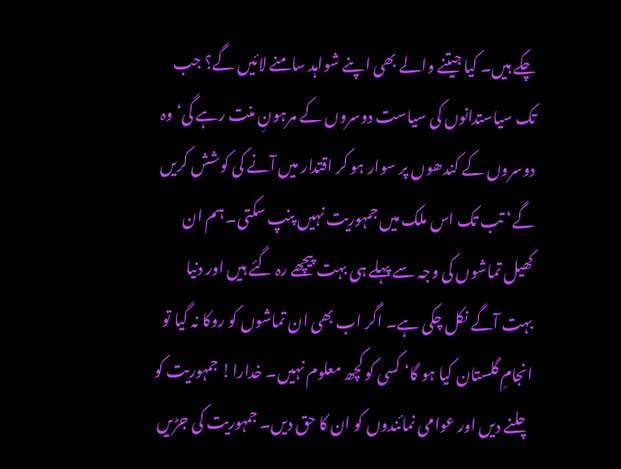چکے ہیں۔ کیا جیتنے والے بھی اپنے شواہد سامنے لائیں گے؟ جب تک سیاستدانوں کی سیاست دوسروں کے مرہونِ منت رہے گی‘ وہ دوسروں کے کندھوں پر سوار ہو کر اقتدار میں آنے کی کوشش کریں گے‘ تب تک اس ملک میں جمہوریت نہیں پنپ سکتی۔ ہم ان کھیل تماشوں کی وجہ سے پہلے ہی بہت پیچھے رہ گئے ہیں اور دنیا بہت آگے نکل چکی ہے۔ اگر اب بھی ان تماشوں کو روکا نہ گیا تو انجامِ گلستان کیا ہو گا‘ کسی کو کچھ معلوم نہیں۔ خدارا! جمہوریت کو چلنے دیں اور عوامی نمائندوں کو ان کا حق دیں۔ جمہوریت کی جڑیں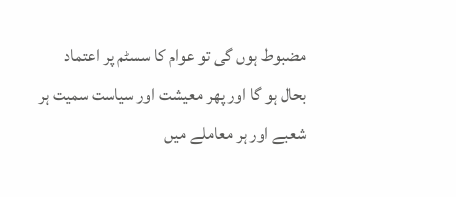مضبوط ہوں گی تو عوام کا سسٹم پر اعتماد بحال ہو گا اور پھر معیشت اور سیاست سمیت ہر شعبے اور ہر معاملے میں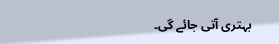بہتری آتی جائے گی۔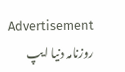Advertisement
روزنامہ دنیا ایپ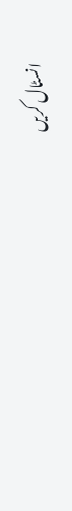انسٹال کریں